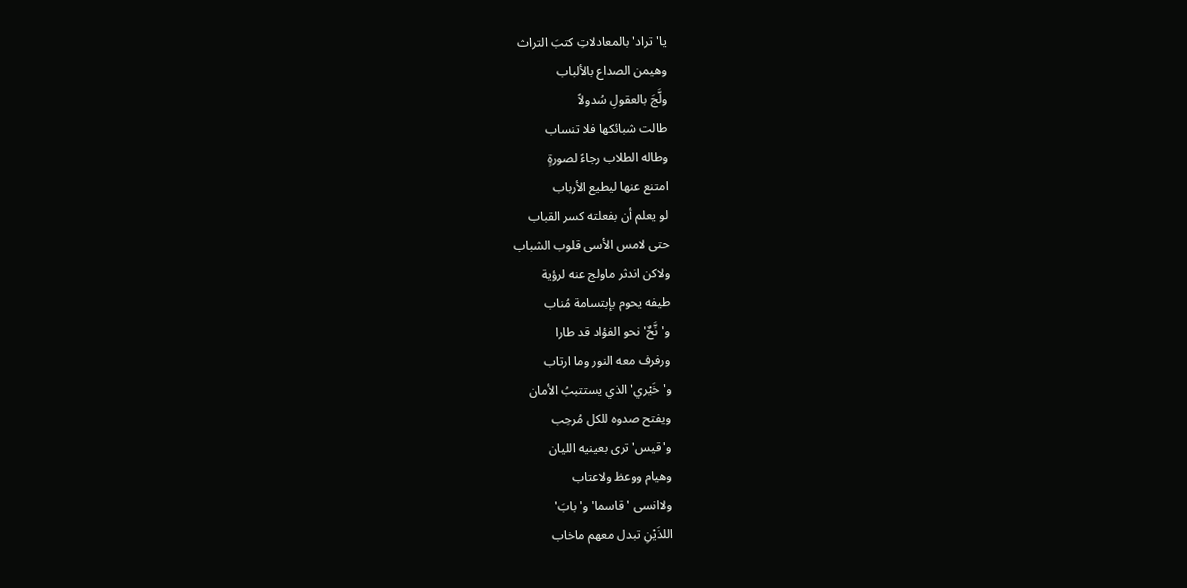يا'تراد' بالمعادلاتِ كتبَ التراث
وهيمن الصداع بالألباب
ولَّجَ بالعقولِ سُدولاً
طالت شبائكها فلا تنساب
وطاله الطلاب رجاءً لصورةٍ
امتنع عنها ليطيع الأرباب
لو يعلم أن بفعلته كسر القباب
حتى لامس الأسى قلوب الشباب
ولاكن اندثر ماولج عنه لرؤية
طيفه يحوم بإبتسامة مُناب
و'نَّحٌ' نحو الفؤاد قد طارا
ورفرف معه النور وما ارتاب
و'خَيْري' الذي يستتببُ الأمان
ويفتح صدوه للكل مُرحِب
و'قيس' ترى بعينيه الليان
وهيام ووعظ ولاعتاب
ولاانسى 'قاسما'و'بابَ'
اللذَيْنِ تبدل معهم ماخاب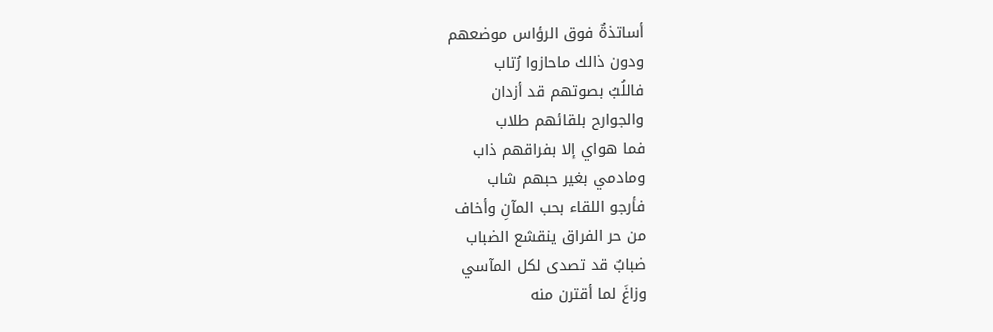أساتذةٌ فوق الرؤاس موضعهم
ودون ذالك ماحازوا رُتاب
فاللُبُ بصوتهم قد أزدان
والجوارح بلقائهم طلاب
فما هواي إلا بفراقهم ذاب
ومادمي بغير حبهم شاب
فأرجو اللقاء بحب المآنِ وأخاف
من حر الفراق ينقشع الضباب
ضبابٌ قد تصدى لكل المآسي
وزاغَ لما أقترن منه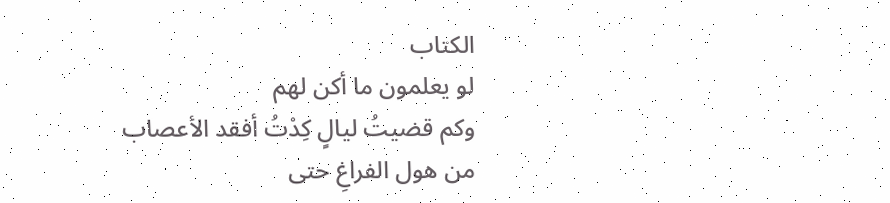الكتاب
لو يعلمون ما أكن لهم
وكم قضيتُ ليالٍ كِدْتُ أفقد الأعصاب
من هول الفراغِ حتى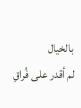بالخيال
لم أقدر على فُراقِ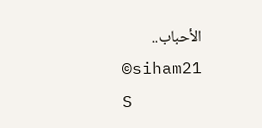الأحباب..
©siham21
S